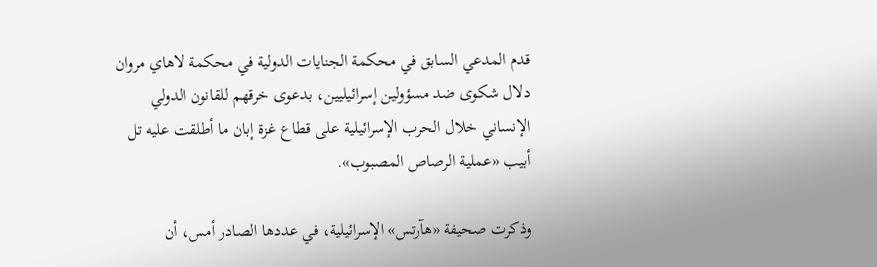قدم المدعي السابق في محكمة الجنايات الدولية في محكمة لاهاي مروان دلال شكوى ضد مسؤولين إسرائيليين، بدعوى خرقهم للقانون الدولي الإنساني خلال الحرب الإسرائيلية على قطاع غزة إبان ما أطلقت عليه تل أبيب «عملية الرصاص المصبوب».

وذكرت صحيفة «هآرتس» الإسرائيلية، في عددها الصادر أمس، أن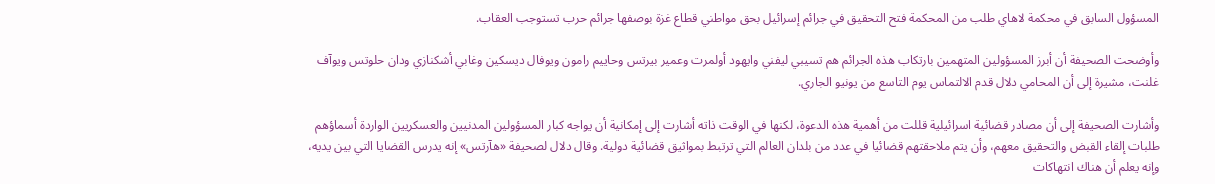المسؤول السابق في محكمة لاهاي طلب من المحكمة فتح التحقيق في جرائم إسرائيل بحق مواطني قطاع غزة بوصفها جرائم حرب تستوجب العقاب.

وأوضحت الصحيفة أن أبرز المسؤولين المتهمين بارتكاب هذه الجرائم هم تسيبي ليفني وايهود أولمرت وعمير بيرتس وحاييم رامون ويوفال ديسكين وغابي أشكنازي ودان حلوتس ويوآف غلنت، مشيرة إلى أن المحامي دلال قدم الالتماس يوم التاسع من يونيو الجاري.

وأشارت الصحيفة إلى أن مصادر قضائية اسرائيلية قللت من أهمية هذه الدعوة، لكنها في الوقت ذاته أشارت إلى إمكانية أن يواجه كبار المسؤولين المدنيين والعسكريين الواردة أسماؤهم طلبات إلقاء القبض والتحقيق معهم، وأن يتم ملاحقتهم قضائيا في عدد من بلدان العالم التي ترتبط بمواثيق قضائية دولية. وقال دلال لصحيفة «هآرتس» إنه يدرس القضايا التي بين يديه، وإنه يعلم أن هناك انتهاكات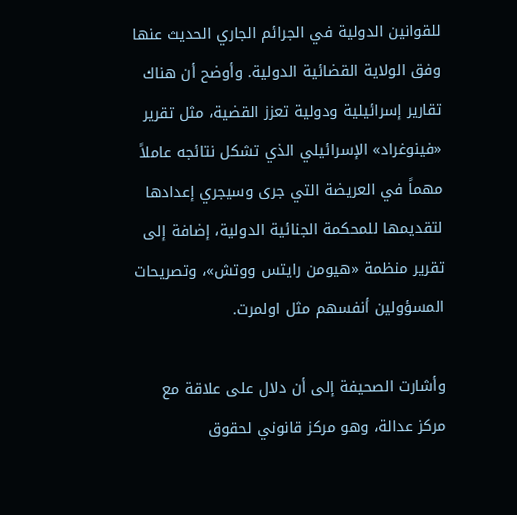للقوانين الدولية في الجرائم الجاري الحديث عنها وفق الولاية القضائية الدولية. وأوضح أن هناك تقارير إسرائيلية ودولية تعزز القضية، مثل تقرير «فينوغراد» الإسرائيلي الذي تشكل نتائجه عاملاً مهماً في العريضة التي جرى وسيجري إعدادها لتقديمها للمحكمة الجنائية الدولية، إضافة إلى تقرير منظمة «هيومن رايتس ووتش»، وتصريحات المسؤولين أنفسهم مثل اولمرت.

وأشارت الصحيفة إلى أن دلال على علاقة مع مركز عدالة، وهو مركز قانوني لحقوق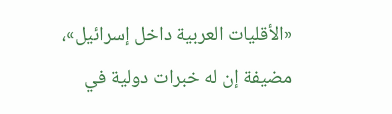«الأقليات العربية داخل إسرائيل»، مضيفة إن له خبرات دولية في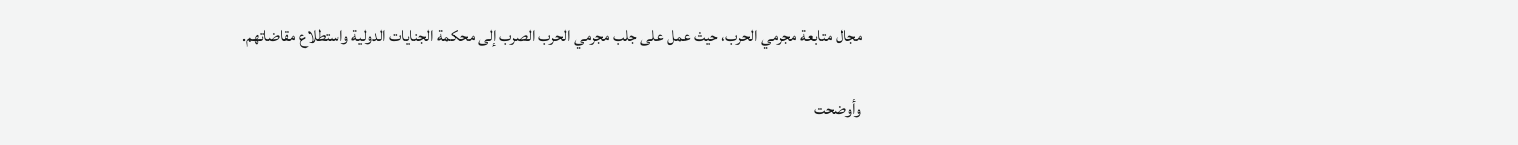مجال متابعة مجرمي الحرب، حيث عمل على جلب مجرمي الحرب الصرب إلى محكمة الجنايات الدولية واستطلاع مقاضاتهم.

وأوضحت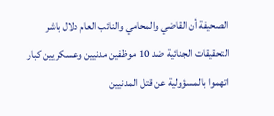الصحيفة أن القاضي والمحامي والنائب العام دلال باشر التحقيقات الجنائية ضد 10 موظفين مدنيين وعسكريين كبار اتهموا بالمسؤولية عن قتل المدنيين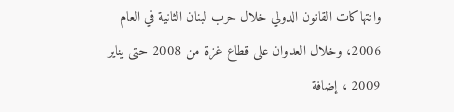وانتهاكات القانون الدولي خلال حرب لبنان الثانية في العام 2006، وخلال العدوان على قطاع غزة من 2008 حتى يناير 2009 ، إضافة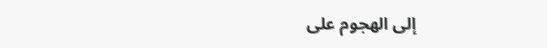إلى الهجوم على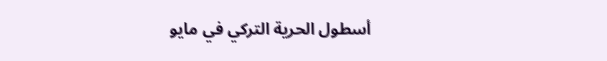أسطول الحرية التركي في مايو